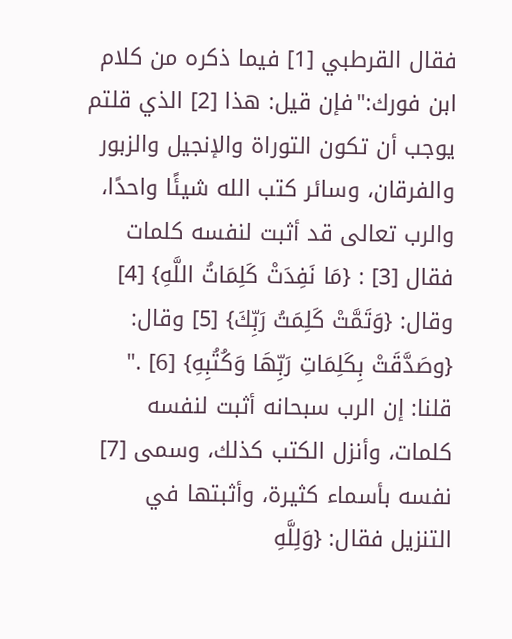فقال القرطبي [1] فيما ذكره من كلام ابن فورك:"فإن قيل: هذا [2] الذي قلتم يوجب أن تكون التوراة والإنجيل والزبور والفرقان، وسائر كتب الله شيئًا واحدًا، والرب تعالى قد أثبت لنفسه كلمات فقال [3] : {مَا نَفِدَتْ كَلِمَاتُ اللَّهِ} [4] وقال: {وَتَمَّتْ كَلِمَتُ رَبِّكَ} [5] وقال: {وصَدَّقَتْ بِكَلِمَاتِ رَبِّهَا وَكُتُبِهِ} [6] ."
قلنا: إن الرب سبحانه أثبت لنفسه كلمات، وأنزل الكتب كذلك، وسمى [7] نفسه بأسماء كثيرة، وأثبتها في التنزيل فقال: {وَلِلَّهِ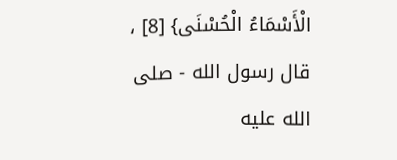الْأَسْمَاءُ الْحُسْنَى} [8] ، قال رسول الله - صلى الله عليه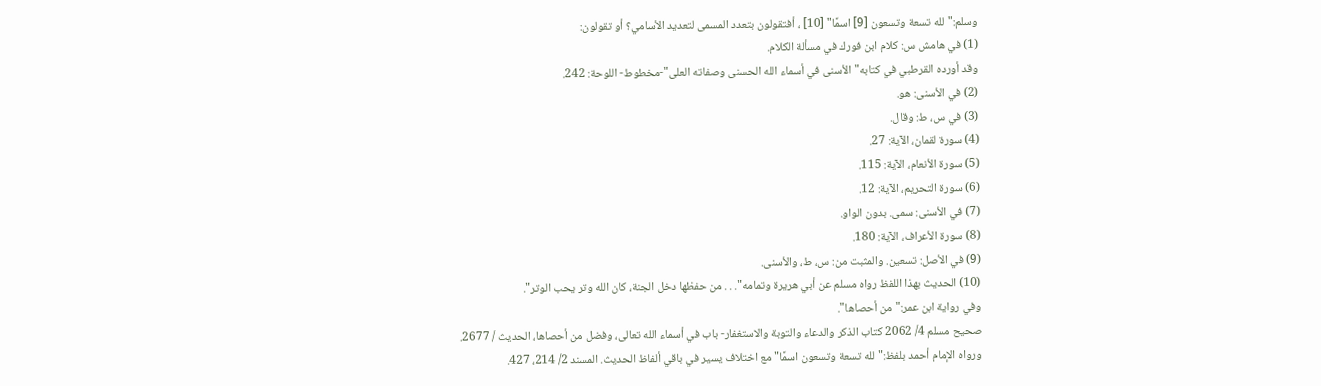وسلم:"لله تسعة وتسعون [9] اسمًا" [10] ، أفتقولون بتعدد المسمى لتعديد الأسامي؟ أو تقولون:
(1) في هامش س: كلام ابن فورك في مسألة الكلام.
وقد أورده القرطبي في كتابه"الأسنى في أسماء الله الحسنى وصفاته العلى"-مخطوط- اللوحة: 242.
(2) في الأسنى: هو.
(3) في س، ط: وقال.
(4) سورة لقمان، الآية: 27.
(5) سورة الأنعام، الآية: 115.
(6) سورة التحريم، الآية: 12.
(7) في الأسنى: سمى. بدون الواو.
(8) سورة الأعراف، الآية: 180.
(9) في الأصل: تسعين. والمثبت من: س، ط، والأسنى.
(10) الحديث بهذا اللفظ رواه مسلم عن أبي هريرة وتمامه". . . من حفظها دخل الجنة، كان الله وتر يحب الوتر".
وفي رواية ابن عمر:"من أحصاها".
صحيح مسلم 4/ 2062 كتاب الذكر والدعاء والتوبة والاستغفار- باب في أسماء الله تعالى، وفضل من أحصاها، الحديث / 2677.
ورواه الإمام أحمد بلفظ:"لله تسعة وتسعون اسمًا"مع اختلاف يسير في باقي ألفاظ الحديث. المسند 2/ 214، 427.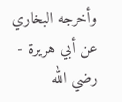وأخرجه البخاري عن أبي هريرة - رضي الله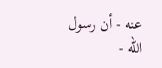عنه - أن رسول الله -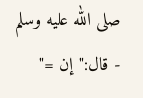صلى الله عليه وسلم - قال:"إن ="